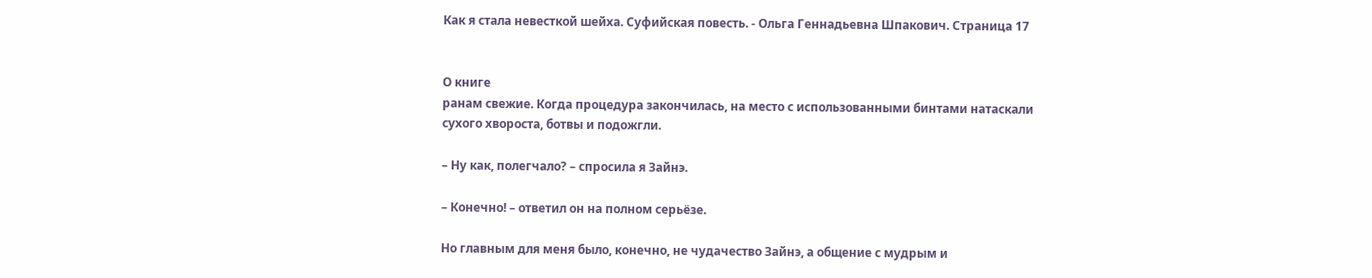Как я стала невесткой шейха. Суфийская повесть. - Ольга Геннадьевна Шпакович. Страница 17


О книге
ранам свежие. Когда процедура закончилась, на место с использованными бинтами натаскали сухого хвороста, ботвы и подожгли.

– Ну как, полегчало? – спросила я Зайнэ.

– Конечно! – ответил он на полном серьёзе.

Но главным для меня было, конечно, не чудачество Зайнэ, а общение с мудрым и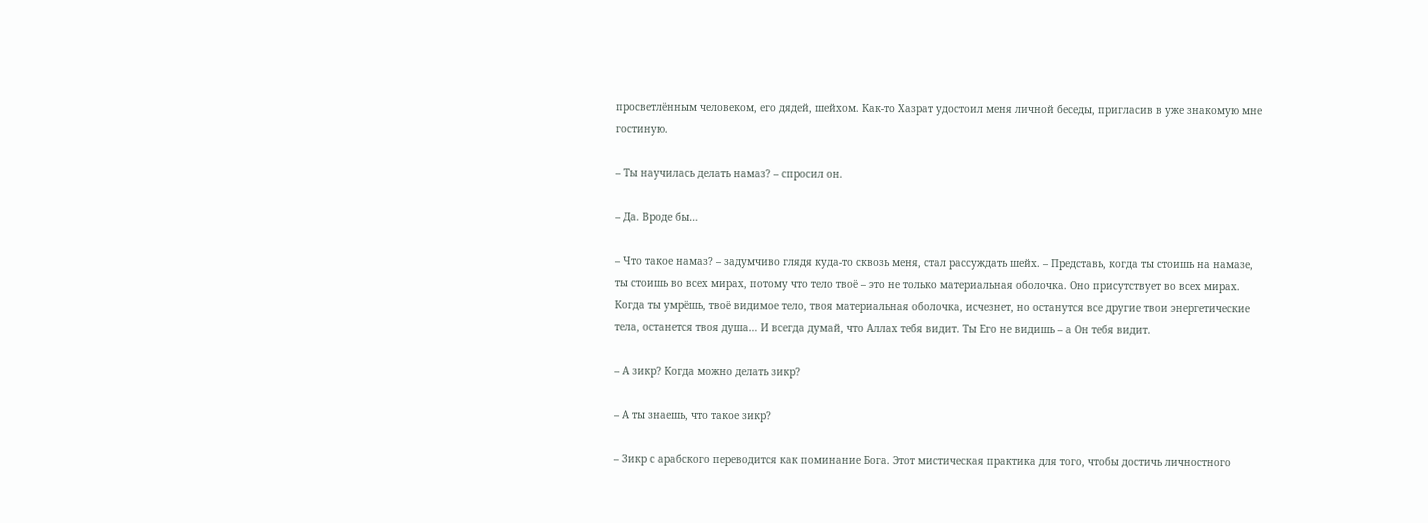просветлённым человеком, его дядей, шейхом. Как-то Хазрат удостоил меня личной беседы, пригласив в уже знакомую мне гостиную.

– Ты научилась делать намаз? – спросил он.

– Да. Вроде бы…

– Что такое намаз? – задумчиво глядя куда-то сквозь меня, стал рассуждать шейх. – Представь, когда ты стоишь на намазе, ты стоишь во всех мирах, потому что тело твоё – это не только материальная оболочка. Оно присутствует во всех мирах. Когда ты умрёшь, твоё видимое тело, твоя материальная оболочка, исчезнет, но останутся все другие твои энергетические тела, останется твоя душа… И всегда думай, что Аллах тебя видит. Ты Его не видишь – а Он тебя видит.

– А зикр? Когда можно делать зикр?

– А ты знаешь, что такое зикр?

– Зикр с арабского переводится как поминание Бога. Этот мистическая практика для того, чтобы достичь личностного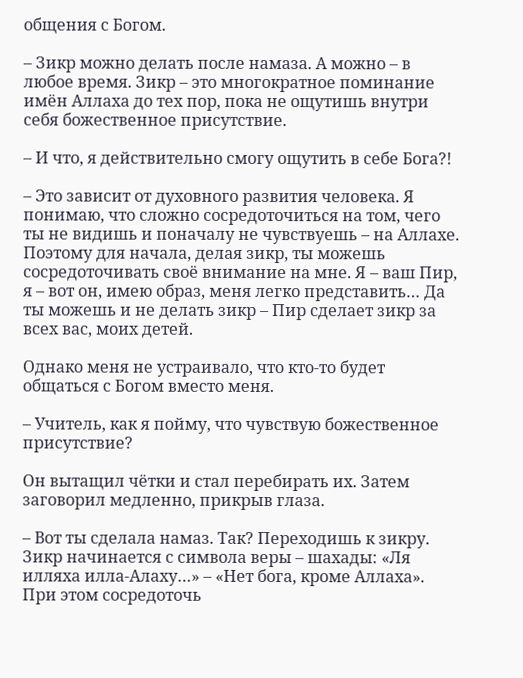общения с Богом.

– Зикр можно делать после намаза. А можно – в любое время. Зикр – это многократное поминание имён Аллаха до тех пор, пока не ощутишь внутри себя божественное присутствие.

– И что, я действительно смогу ощутить в себе Бога?!

– Это зависит от духовного развития человека. Я понимаю, что сложно сосредоточиться на том, чего ты не видишь и поначалу не чувствуешь – на Аллахе. Поэтому для начала, делая зикр, ты можешь сосредоточивать своё внимание на мне. Я – ваш Пир, я – вот он, имею образ, меня легко представить… Да ты можешь и не делать зикр – Пир сделает зикр за всех вас, моих детей.

Однако меня не устраивало, что кто-то будет общаться с Богом вместо меня.

– Учитель, как я пойму, что чувствую божественное присутствие?

Он вытащил чётки и стал перебирать их. Затем заговорил медленно, прикрыв глаза.

– Вот ты сделала намаз. Так? Переходишь к зикру. Зикр начинается с символа веры – шахады: «Ля илляха илла-Алаху…» – «Нет бога, кроме Аллаха». При этом сосредоточь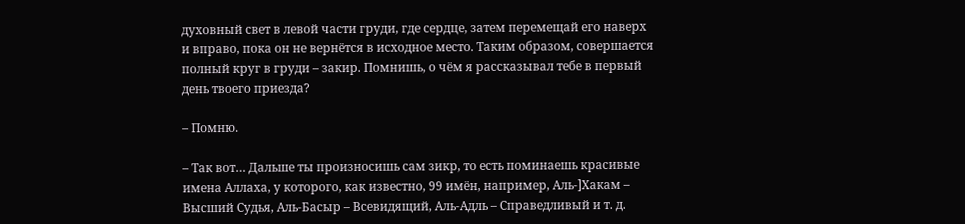духовный свет в левой части груди, где сердце, затем перемещай его наверх и вправо, пока он не вернётся в исходное место. Таким образом, совершается полный круг в груди – закир. Помнишь, о чём я рассказывал тебе в первый день твоего приезда?

– Помню.

– Так вот… Дальше ты произносишь сам зикр, то есть поминаешь красивые имена Аллаха, у которого, как известно, 99 имён, например, Аль-]Хакам – Высший Судья, Аль-Басыр – Всевидящий, Аль-Адль – Справедливый и т. д.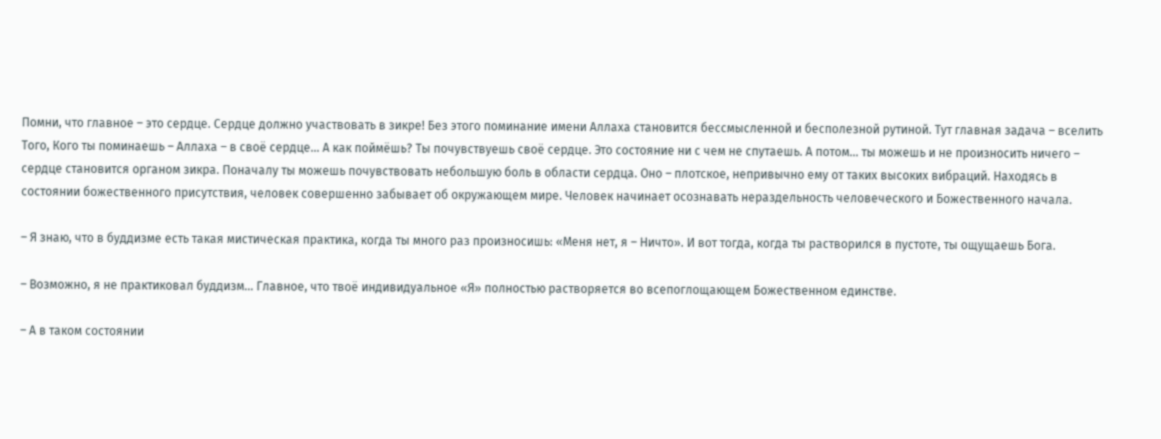Помни, что главное – это сердце. Сердце должно участвовать в зикре! Без этого поминание имени Аллаха становится бессмысленной и бесполезной рутиной. Тут главная задача – вселить Того, Кого ты поминаешь – Аллаха – в своё сердце… А как поймёшь? Ты почувствуешь своё сердце. Это состояние ни с чем не спутаешь. А потом… ты можешь и не произносить ничего – сердце становится органом зикра. Поначалу ты можешь почувствовать небольшую боль в области сердца. Оно – плотское, непривычно ему от таких высоких вибраций. Находясь в состоянии божественного присутствия, человек совершенно забывает об окружающем мире. Человек начинает осознавать нераздельность человеческого и Божественного начала.

– Я знаю, что в буддизме есть такая мистическая практика, когда ты много раз произносишь: «Меня нет, я – Ничто». И вот тогда, когда ты растворился в пустоте, ты ощущаешь Бога.

– Возможно, я не практиковал буддизм… Главное, что твоё индивидуальное «Я» полностью растворяется во всепоглощающем Божественном единстве.

– А в таком состоянии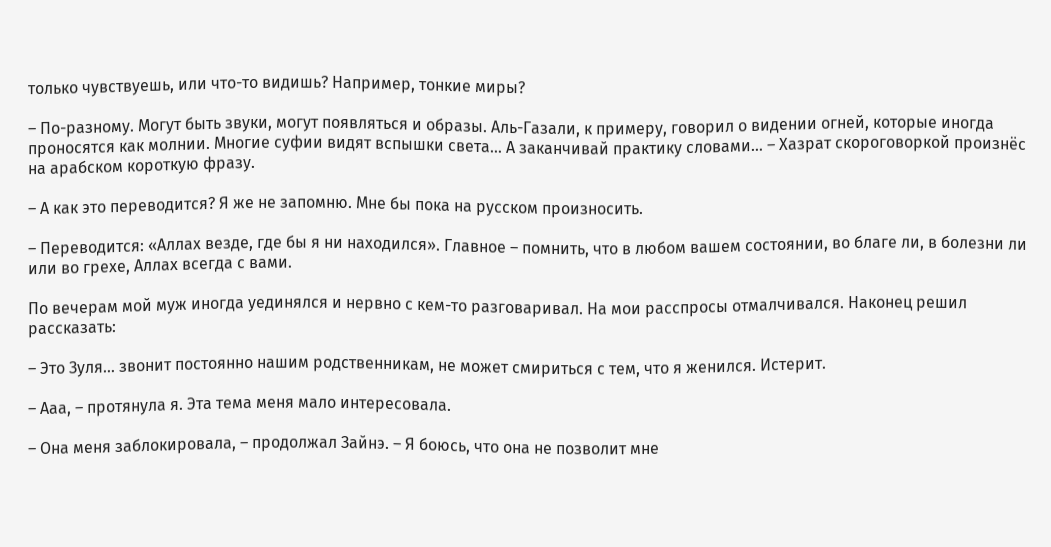только чувствуешь, или что-то видишь? Например, тонкие миры?

– По-разному. Могут быть звуки, могут появляться и образы. Аль-Газали, к примеру, говорил о видении огней, которые иногда проносятся как молнии. Многие суфии видят вспышки света… А заканчивай практику словами… – Хазрат скороговоркой произнёс на арабском короткую фразу.

– А как это переводится? Я же не запомню. Мне бы пока на русском произносить.

– Переводится: «Аллах везде, где бы я ни находился». Главное – помнить, что в любом вашем состоянии, во благе ли, в болезни ли или во грехе, Аллах всегда с вами.

По вечерам мой муж иногда уединялся и нервно с кем-то разговаривал. На мои расспросы отмалчивался. Наконец решил рассказать:

– Это Зуля… звонит постоянно нашим родственникам, не может смириться с тем, что я женился. Истерит.

– Ааа, – протянула я. Эта тема меня мало интересовала.

– Она меня заблокировала, – продолжал Зайнэ. – Я боюсь, что она не позволит мне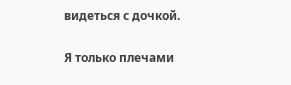видеться с дочкой.

Я только плечами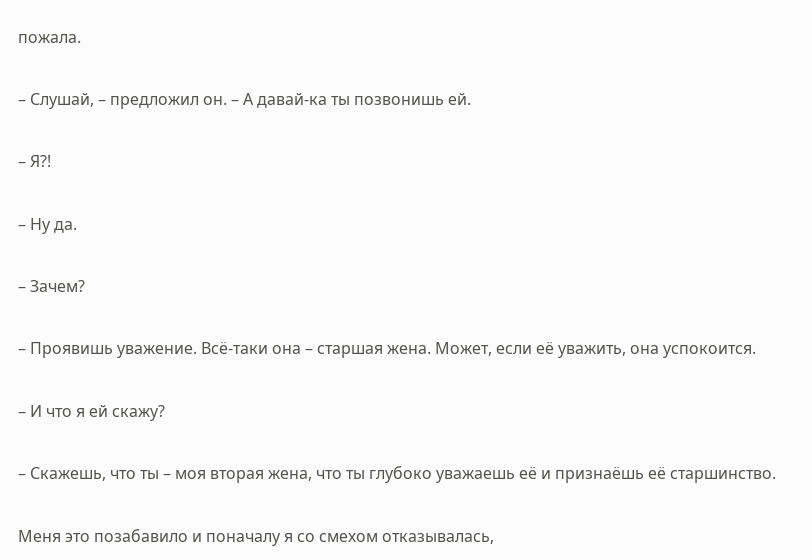пожала.

– Слушай, – предложил он. – А давай-ка ты позвонишь ей.

– Я?!

– Ну да.

– Зачем?

– Проявишь уважение. Всё-таки она – старшая жена. Может, если её уважить, она успокоится.

– И что я ей скажу?

– Скажешь, что ты – моя вторая жена, что ты глубоко уважаешь её и признаёшь её старшинство.

Меня это позабавило и поначалу я со смехом отказывалась,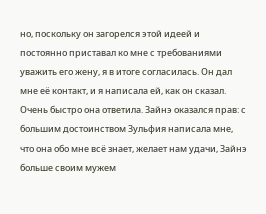но, поскольку он загорелся этой идеей и постоянно приставал ко мне с требованиями уважить его жену, я в итоге согласилась. Он дал мне её контакт, и я написала ей, как он сказал. Очень быстро она ответила. Зайнэ оказался прав: с большим достоинством Зульфия написала мне, что она обо мне всё знает, желает нам удачи, Зайнэ больше своим мужем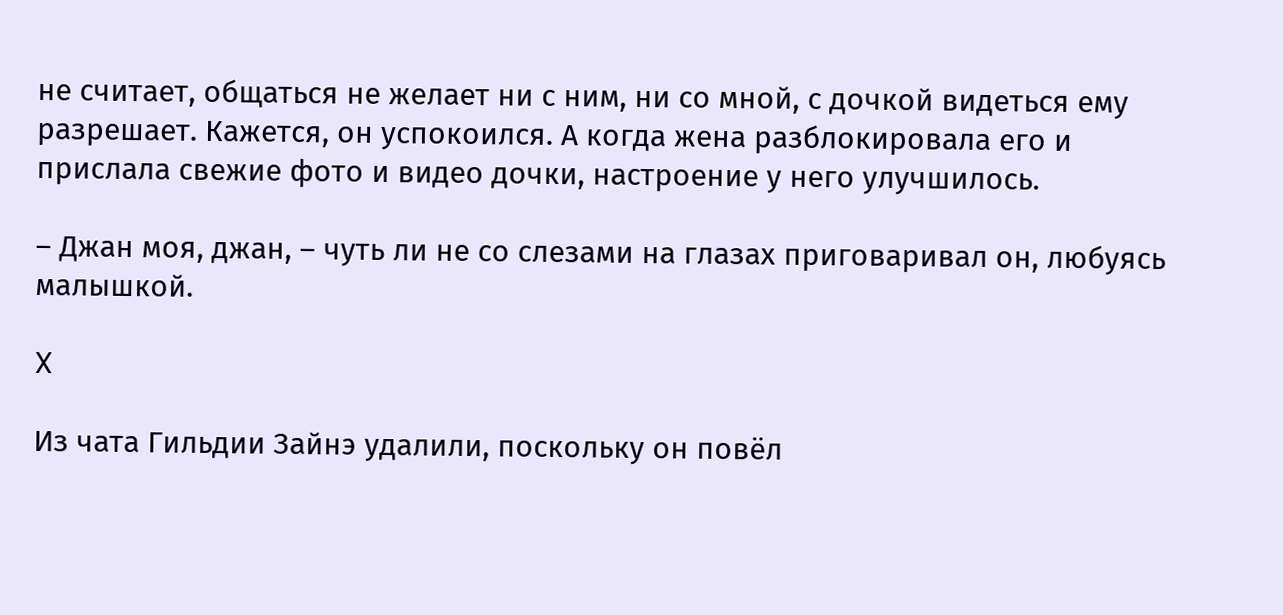не считает, общаться не желает ни с ним, ни со мной, с дочкой видеться ему разрешает. Кажется, он успокоился. А когда жена разблокировала его и прислала свежие фото и видео дочки, настроение у него улучшилось.

– Джан моя, джан, – чуть ли не со слезами на глазах приговаривал он, любуясь малышкой.

X

Из чата Гильдии Зайнэ удалили, поскольку он повёл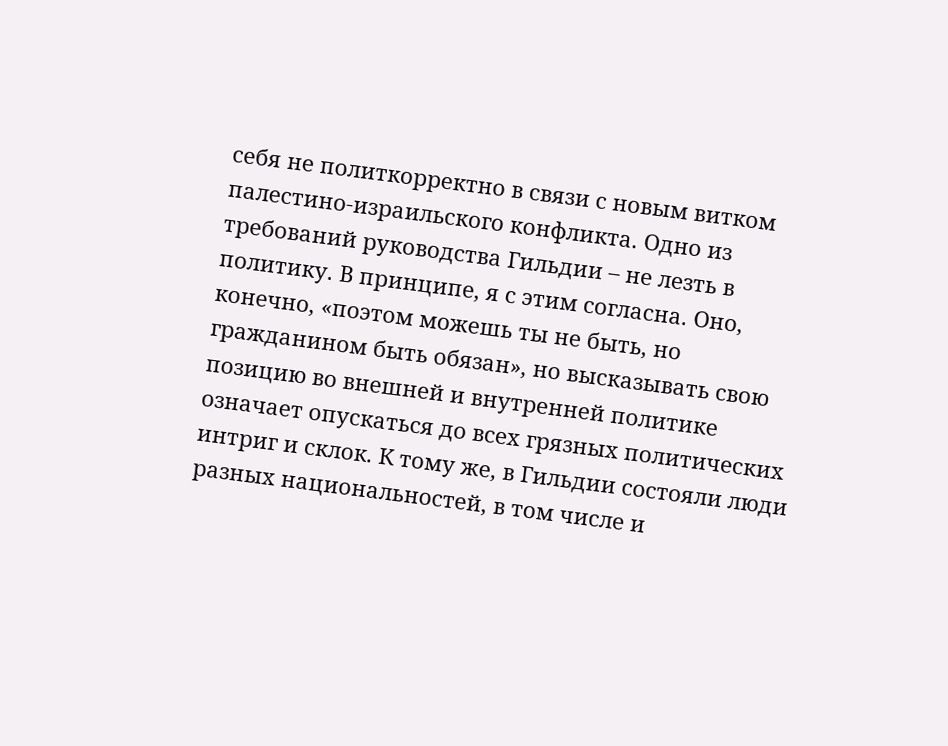себя не политкорректно в связи с новым витком палестино-израильского конфликта. Одно из требований руководства Гильдии – не лезть в политику. В принципе, я с этим согласна. Оно, конечно, «поэтом можешь ты не быть, но гражданином быть обязан», но высказывать свою позицию во внешней и внутренней политике означает опускаться до всех грязных политических интриг и склок. К тому же, в Гильдии состояли люди разных национальностей, в том числе и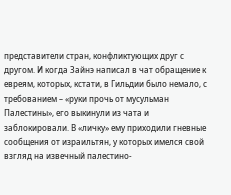представители стран, конфликтующих друг с другом. И когда Зайнэ написал в чат обращение к евреям, которых, кстати, в Гильдии было немало, с требованием – «руки прочь от мусульман Палестины», его выкинули из чата и заблокировали. В «личку» ему приходили гневные сообщения от израильтян, у которых имелся свой взгляд на извечный палестино-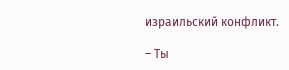израильский конфликт.

– Ты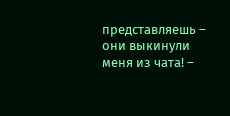представляешь – они выкинули меня из чата! –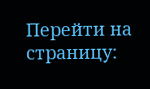Перейти на страницу: